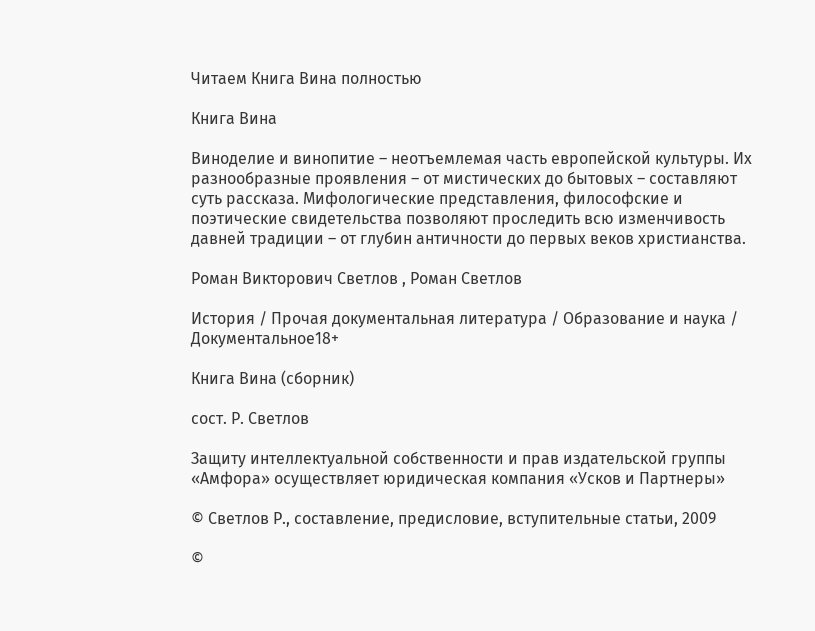Читаем Книга Вина полностью

Книга Вина

Виноделие и винопитие – неотъемлемая часть европейской культуры. Их разнообразные проявления – от мистических до бытовых – составляют суть рассказа. Мифологические представления, философские и поэтические свидетельства позволяют проследить всю изменчивость давней традиции – от глубин античности до первых веков христианства.

Роман Викторович Светлов , Роман Светлов

История / Прочая документальная литература / Образование и наука / Документальное18+

Книга Вина (сборник)

сост. Р. Светлов

Защиту интеллектуальной собственности и прав издательской группы «Амфора» осуществляет юридическая компания «Усков и Партнеры»

© Светлов Р., составление, предисловие, вступительные статьи, 2009

©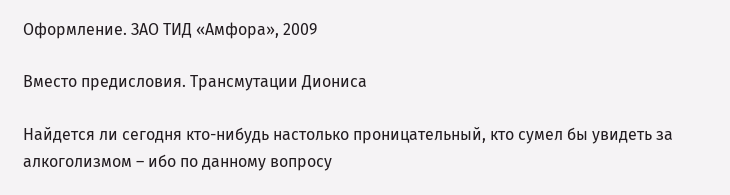Оформление. ЗАО ТИД «Амфора», 2009

Вместо предисловия. Трансмутации Диониса

Найдется ли сегодня кто-нибудь настолько проницательный, кто сумел бы увидеть за алкоголизмом – ибо по данному вопросу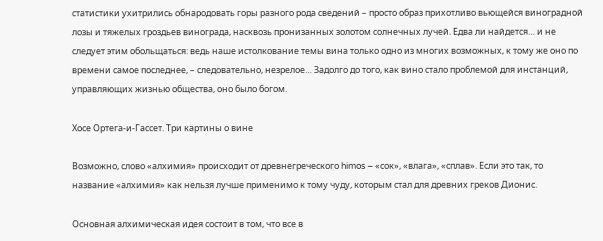статистики ухитрились обнародовать горы разного рода сведений – просто образ прихотливо вьющейся виноградной лозы и тяжелых гроздьев винограда, насквозь пронизанных золотом солнечных лучей. Едва ли найдется… и не следует этим обольщаться: ведь наше истолкование темы вина только одно из многих возможных, к тому же оно по времени самое последнее, – следовательно, незрелое… Задолго до того, как вино стало проблемой для инстанций, управляющих жизнью общества, оно было богом.

Хосе Ортега-и-Гассет. Три картины о вине

Возможно, слово «алхимия» происходит от древнегреческого himos – «сок», «влага», «сплав». Если это так, то название «алхимия» как нельзя лучше применимо к тому чуду, которым стал для древних греков Дионис.

Основная алхимическая идея состоит в том, что все в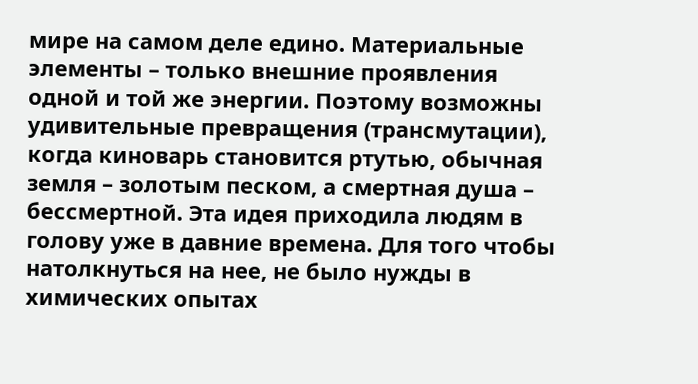мире на самом деле едино. Материальные элементы – только внешние проявления одной и той же энергии. Поэтому возможны удивительные превращения (трансмутации), когда киноварь становится ртутью, обычная земля – золотым песком, а смертная душа – бессмертной. Эта идея приходила людям в голову уже в давние времена. Для того чтобы натолкнуться на нее, не было нужды в химических опытах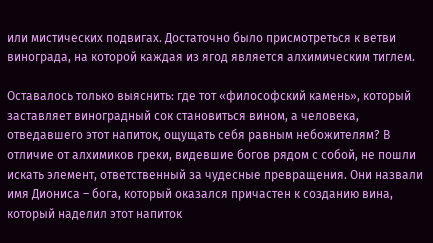или мистических подвигах. Достаточно было присмотреться к ветви винограда, на которой каждая из ягод является алхимическим тиглем.

Оставалось только выяснить: где тот «философский камень», который заставляет виноградный сок становиться вином, а человека, отведавшего этот напиток, ощущать себя равным небожителям? В отличие от алхимиков греки, видевшие богов рядом с собой, не пошли искать элемент, ответственный за чудесные превращения. Они назвали имя Диониса – бога, который оказался причастен к созданию вина, который наделил этот напиток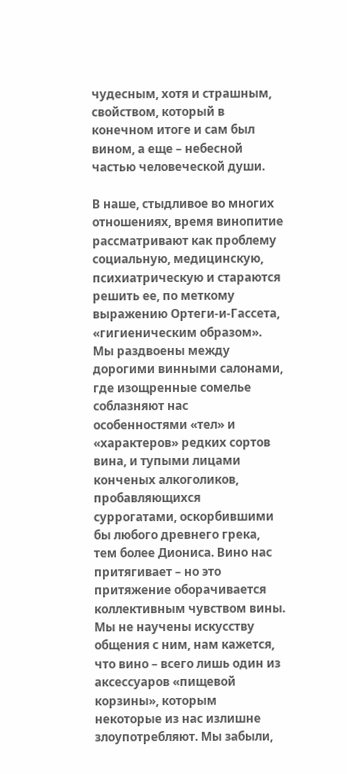чудесным, хотя и страшным, свойством, который в конечном итоге и сам был вином, а еще – небесной частью человеческой души.

В наше, стыдливое во многих отношениях, время винопитие рассматривают как проблему социальную, медицинскую, психиатрическую и стараются решить ее, по меткому выражению Ортеги-и-Гассета, «гигиеническим образом». Мы раздвоены между дорогими винными салонами, где изощренные сомелье соблазняют нас особенностями «тел» и «характеров» редких сортов вина, и тупыми лицами конченых алкоголиков, пробавляющихся суррогатами, оскорбившими бы любого древнего грека, тем более Диониса. Вино нас притягивает – но это притяжение оборачивается коллективным чувством вины. Мы не научены искусству общения с ним, нам кажется, что вино – всего лишь один из аксессуаров «пищевой корзины», которым некоторые из нас излишне злоупотребляют. Мы забыли,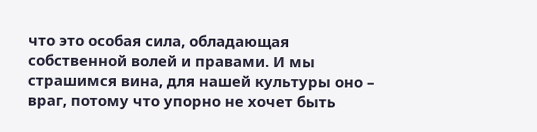что это особая сила, обладающая собственной волей и правами. И мы страшимся вина, для нашей культуры оно – враг, потому что упорно не хочет быть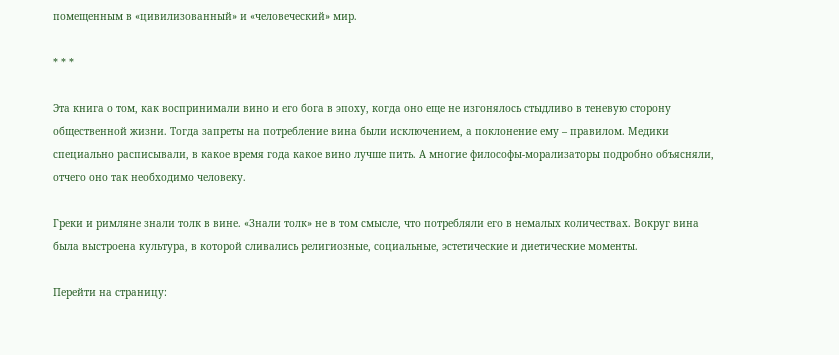помещенным в «цивилизованный» и «человеческий» мир.

* * *

Эта книга о том, как воспринимали вино и его бога в эпоху, когда оно еще не изгонялось стыдливо в теневую сторону общественной жизни. Тогда запреты на потребление вина были исключением, а поклонение ему – правилом. Медики специально расписывали, в какое время года какое вино лучше пить. А многие философы-морализаторы подробно объясняли, отчего оно так необходимо человеку.

Греки и римляне знали толк в вине. «Знали толк» не в том смысле, что потребляли его в немалых количествах. Вокруг вина была выстроена культура, в которой сливались религиозные, социальные, эстетические и диетические моменты.

Перейти на страницу: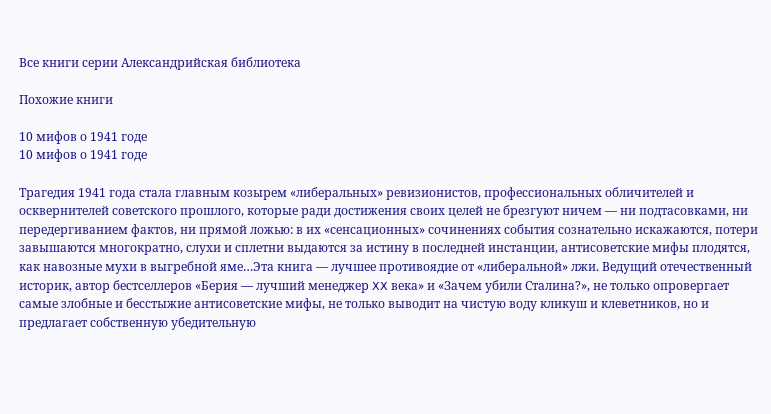Все книги серии Александрийская библиотека

Похожие книги

10 мифов о 1941 годе
10 мифов о 1941 годе

Трагедия 1941 года стала главным козырем «либеральных» ревизионистов, профессиональных обличителей и осквернителей советского прошлого, которые ради достижения своих целей не брезгуют ничем — ни подтасовками, ни передергиванием фактов, ни прямой ложью: в их «сенсационных» сочинениях события сознательно искажаются, потери завышаются многократно, слухи и сплетни выдаются за истину в последней инстанции, антисоветские мифы плодятся, как навозные мухи в выгребной яме…Эта книга — лучшее противоядие от «либеральной» лжи. Ведущий отечественный историк, автор бестселлеров «Берия — лучший менеджер XX века» и «Зачем убили Сталина?», не только опровергает самые злобные и бесстыжие антисоветские мифы, не только выводит на чистую воду кликуш и клеветников, но и предлагает собственную убедительную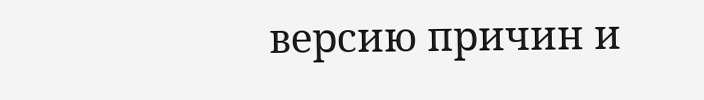версию причин и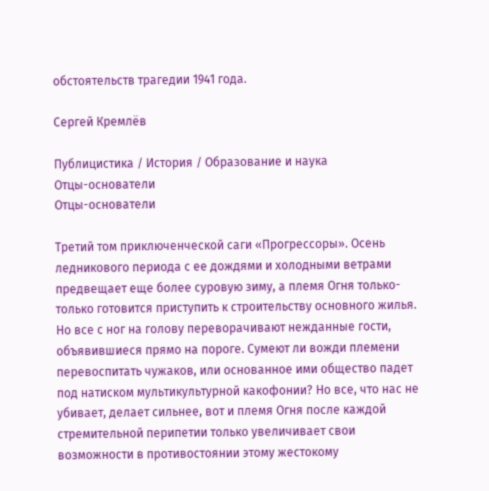обстоятельств трагедии 1941 года.

Сергей Кремлёв

Публицистика / История / Образование и наука
Отцы-основатели
Отцы-основатели

Третий том приключенческой саги «Прогрессоры». Осень ледникового периода с ее дождями и холодными ветрами предвещает еще более суровую зиму, а племя Огня только-только готовится приступить к строительству основного жилья. Но все с ног на голову переворачивают нежданные гости, объявившиеся прямо на пороге. Сумеют ли вожди племени перевоспитать чужаков, или основанное ими общество падет под натиском мультикультурной какофонии? Но все, что нас не убивает, делает сильнее, вот и племя Огня после каждой стремительной перипетии только увеличивает свои возможности в противостоянии этому жестокому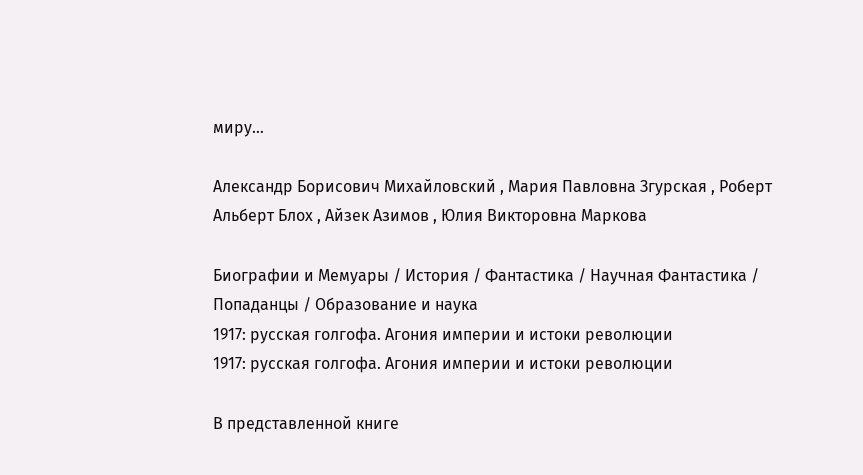миру…

Александр Борисович Михайловский , Мария Павловна Згурская , Роберт Альберт Блох , Айзек Азимов , Юлия Викторовна Маркова

Биографии и Мемуары / История / Фантастика / Научная Фантастика / Попаданцы / Образование и наука
1917: русская голгофа. Агония империи и истоки революции
1917: русская голгофа. Агония империи и истоки революции

В представленной книге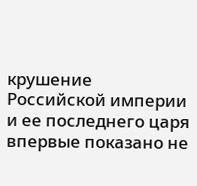крушение Российской империи и ее последнего царя впервые показано не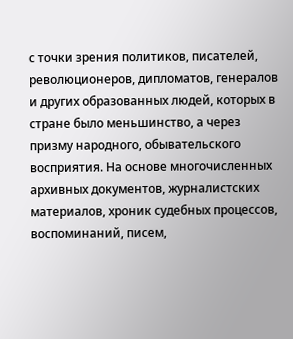с точки зрения политиков, писателей, революционеров, дипломатов, генералов и других образованных людей, которых в стране было меньшинство, а через призму народного, обывательского восприятия. На основе многочисленных архивных документов, журналистских материалов, хроник судебных процессов, воспоминаний, писем,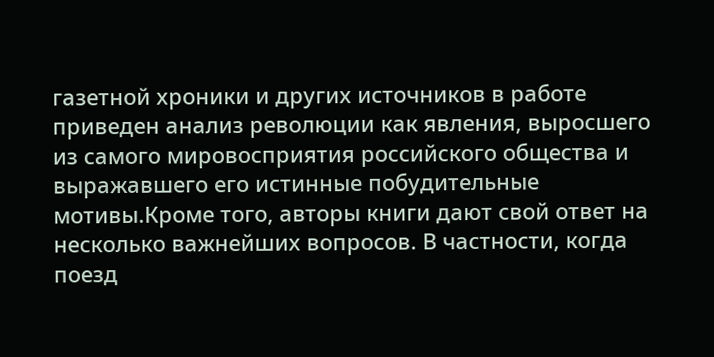газетной хроники и других источников в работе приведен анализ революции как явления, выросшего из самого мировосприятия российского общества и выражавшего его истинные побудительные мотивы.Кроме того, авторы книги дают свой ответ на несколько важнейших вопросов. В частности, когда поезд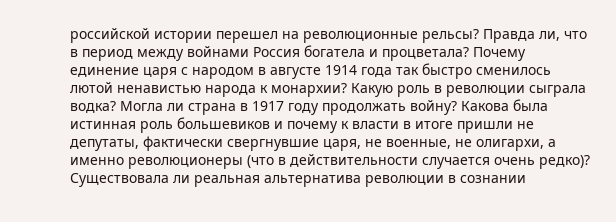российской истории перешел на революционные рельсы? Правда ли, что в период между войнами Россия богатела и процветала? Почему единение царя с народом в августе 1914 года так быстро сменилось лютой ненавистью народа к монархии? Какую роль в революции сыграла водка? Могла ли страна в 1917 году продолжать войну? Какова была истинная роль большевиков и почему к власти в итоге пришли не депутаты, фактически свергнувшие царя, не военные, не олигархи, а именно революционеры (что в действительности случается очень редко)? Существовала ли реальная альтернатива революции в сознании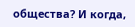общества? И когда,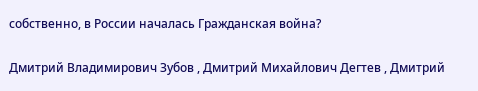собственно, в России началась Гражданская война?

Дмитрий Владимирович Зубов , Дмитрий Михайлович Дегтев , Дмитрий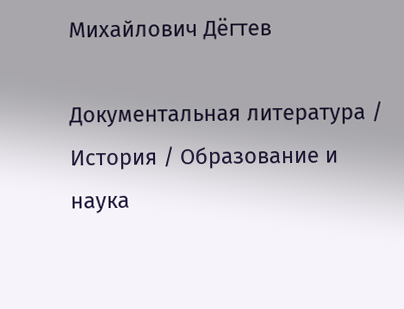Михайлович Дёгтев

Документальная литература / История / Образование и наука